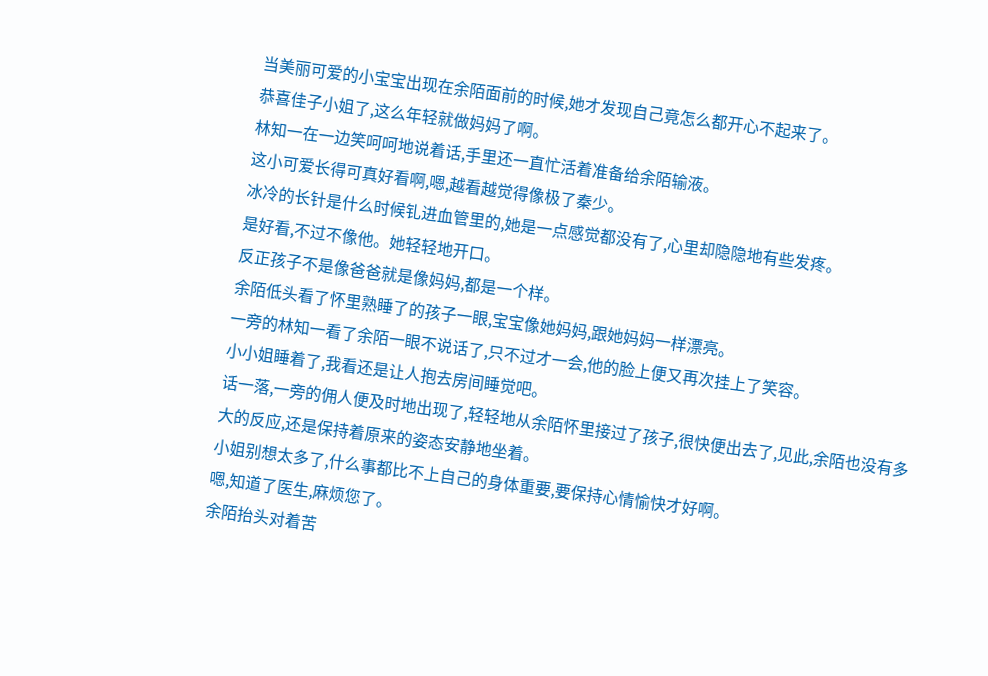当美丽可爱的小宝宝出现在余陌面前的时候,她才发现自己竟怎么都开心不起来了。
恭喜佳子小姐了,这么年轻就做妈妈了啊。
林知一在一边笑呵呵地说着话,手里还一直忙活着准备给余陌输液。
这小可爱长得可真好看啊,嗯,越看越觉得像极了秦少。
冰冷的长针是什么时候钆进血管里的,她是一点感觉都没有了,心里却隐隐地有些发疼。
是好看,不过不像他。她轻轻地开口。
反正孩子不是像爸爸就是像妈妈,都是一个样。
余陌低头看了怀里熟睡了的孩子一眼,宝宝像她妈妈,跟她妈妈一样漂亮。
一旁的林知一看了余陌一眼不说话了,只不过才一会,他的脸上便又再次挂上了笑容。
小小姐睡着了,我看还是让人抱去房间睡觉吧。
话一落,一旁的佣人便及时地出现了,轻轻地从余陌怀里接过了孩子,很快便出去了,见此,余陌也没有多大的反应,还是保持着原来的姿态安静地坐着。
小姐别想太多了,什么事都比不上自己的身体重要,要保持心情愉快才好啊。
嗯,知道了医生,麻烦您了。
余陌抬头对着苦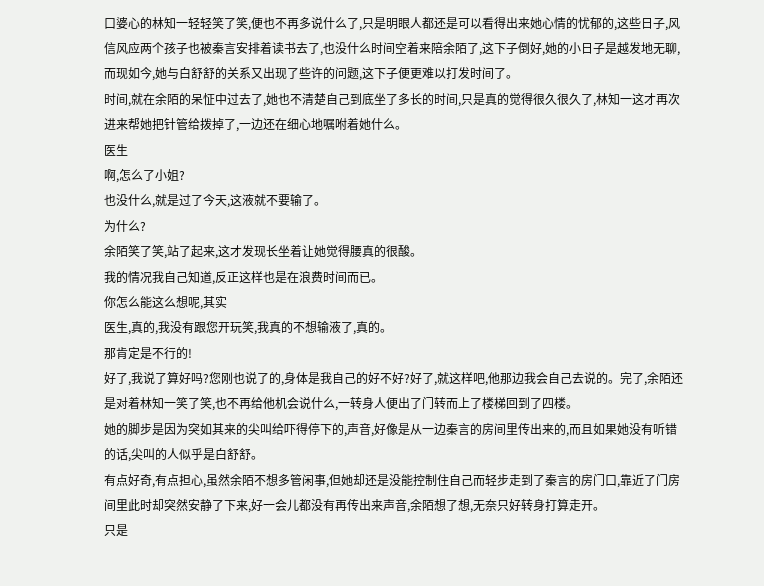口婆心的林知一轻轻笑了笑,便也不再多说什么了,只是明眼人都还是可以看得出来她心情的忧郁的,这些日子,风信风应两个孩子也被秦言安排着读书去了,也没什么时间空着来陪余陌了,这下子倒好,她的小日子是越发地无聊,而现如今,她与白舒舒的关系又出现了些许的问题,这下子便更难以打发时间了。
时间,就在余陌的呆怔中过去了,她也不清楚自己到底坐了多长的时间,只是真的觉得很久很久了,林知一这才再次进来帮她把针管给拨掉了,一边还在细心地嘱咐着她什么。
医生
啊,怎么了小姐?
也没什么,就是过了今天,这液就不要输了。
为什么?
余陌笑了笑,站了起来,这才发现长坐着让她觉得腰真的很酸。
我的情况我自己知道,反正这样也是在浪费时间而已。
你怎么能这么想呢,其实
医生,真的,我没有跟您开玩笑,我真的不想输液了,真的。
那肯定是不行的!
好了,我说了算好吗?您刚也说了的,身体是我自己的好不好?好了,就这样吧,他那边我会自己去说的。完了,余陌还是对着林知一笑了笑,也不再给他机会说什么,一转身人便出了门转而上了楼梯回到了四楼。
她的脚步是因为突如其来的尖叫给吓得停下的,声音,好像是从一边秦言的房间里传出来的,而且如果她没有听错的话,尖叫的人似乎是白舒舒。
有点好奇,有点担心,虽然余陌不想多管闲事,但她却还是没能控制住自己而轻步走到了秦言的房门口,靠近了门房间里此时却突然安静了下来,好一会儿都没有再传出来声音,余陌想了想,无奈只好转身打算走开。
只是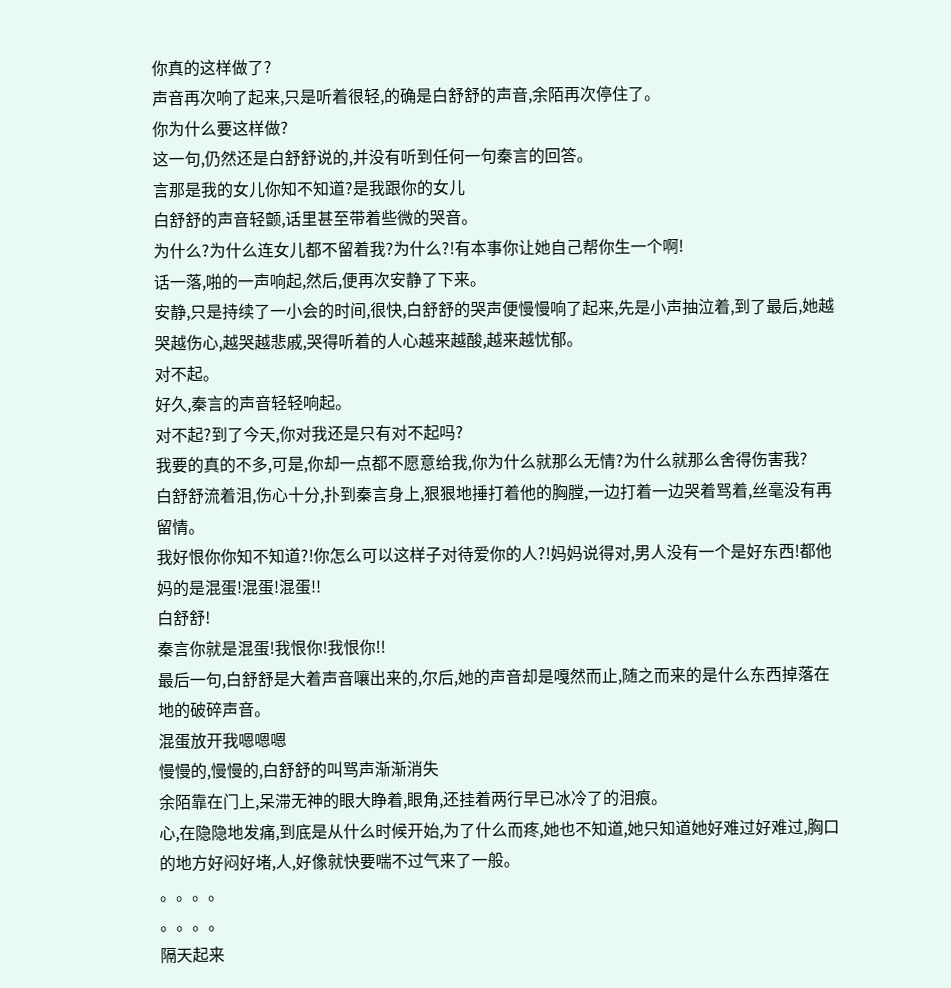你真的这样做了?
声音再次响了起来,只是听着很轻,的确是白舒舒的声音,余陌再次停住了。
你为什么要这样做?
这一句,仍然还是白舒舒说的,并没有听到任何一句秦言的回答。
言那是我的女儿你知不知道?是我跟你的女儿
白舒舒的声音轻颤,话里甚至带着些微的哭音。
为什么?为什么连女儿都不留着我?为什么?!有本事你让她自己帮你生一个啊!
话一落,啪的一声响起,然后,便再次安静了下来。
安静,只是持续了一小会的时间,很快,白舒舒的哭声便慢慢响了起来,先是小声抽泣着,到了最后,她越哭越伤心,越哭越悲戚,哭得听着的人心越来越酸,越来越忧郁。
对不起。
好久,秦言的声音轻轻响起。
对不起?到了今天,你对我还是只有对不起吗?
我要的真的不多,可是,你却一点都不愿意给我,你为什么就那么无情?为什么就那么舍得伤害我?
白舒舒流着泪,伤心十分,扑到秦言身上,狠狠地捶打着他的胸膛,一边打着一边哭着骂着,丝毫没有再留情。
我好恨你你知不知道?!你怎么可以这样子对待爱你的人?!妈妈说得对,男人没有一个是好东西!都他妈的是混蛋!混蛋!混蛋!!
白舒舒!
秦言你就是混蛋!我恨你!我恨你!!
最后一句,白舒舒是大着声音嚷出来的,尔后,她的声音却是嘎然而止,随之而来的是什么东西掉落在地的破碎声音。
混蛋放开我嗯嗯嗯
慢慢的,慢慢的,白舒舒的叫骂声渐渐消失
余陌靠在门上,呆滞无神的眼大睁着,眼角,还挂着两行早已冰冷了的泪痕。
心,在隐隐地发痛,到底是从什么时候开始,为了什么而疼,她也不知道,她只知道她好难过好难过,胸口的地方好闷好堵,人,好像就快要喘不过气来了一般。
。。。。
。。。。
隔天起来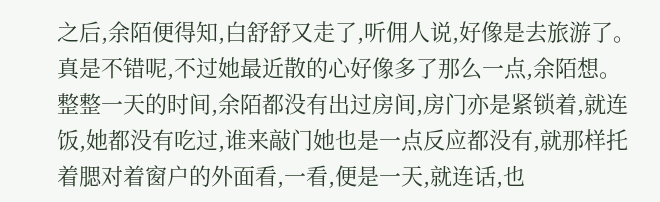之后,余陌便得知,白舒舒又走了,听佣人说,好像是去旅游了。
真是不错呢,不过她最近散的心好像多了那么一点,余陌想。
整整一天的时间,余陌都没有出过房间,房门亦是紧锁着,就连饭,她都没有吃过,谁来敲门她也是一点反应都没有,就那样托着腮对着窗户的外面看,一看,便是一天,就连话,也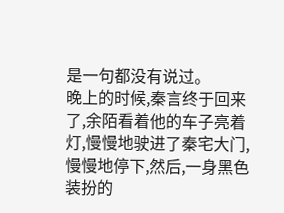是一句都没有说过。
晚上的时候,秦言终于回来了,余陌看着他的车子亮着灯,慢慢地驶进了秦宅大门,慢慢地停下,然后,一身黑色装扮的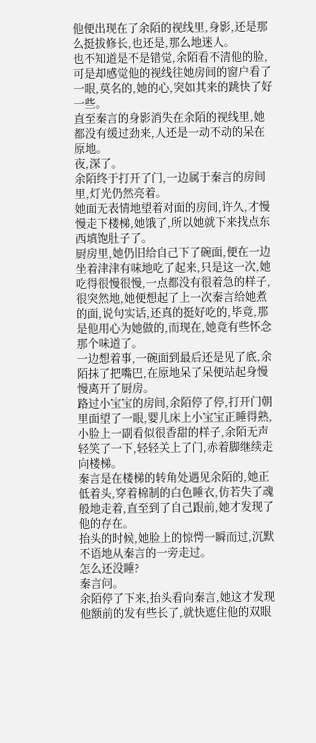他便出现在了余陌的视线里,身影,还是那么挺拔修长,也还是,那么地迷人。
也不知道是不是错觉,余陌看不清他的脸,可是却感觉他的视线往她房间的窗户看了一眼,莫名的,她的心,突如其来的跳快了好一些。
直至秦言的身影消失在余陌的视线里,她都没有缓过劲来,人还是一动不动的呆在原地。
夜,深了。
余陌终于打开了门,一边属于秦言的房间里,灯光仍然亮着。
她面无表情地望着对面的房间,许久,才慢慢走下楼梯,她饿了,所以她就下来找点东西填饱肚子了。
厨房里,她仍旧给自己下了碗面,便在一边坐着津津有味地吃了起来,只是这一次,她吃得很慢很慢,一点都没有很着急的样子,很突然地,她便想起了上一次秦言给她煮的面,说句实话,还真的挺好吃的,毕竟,那是他用心为她做的,而现在,她竟有些怀念那个味道了。
一边想着事,一碗面到最后还是见了底,余陌抹了把嘴巴,在原地呆了呆便站起身慢慢离开了厨房。
路过小宝宝的房间,余陌停了停,打开门朝里面望了一眼,婴儿床上小宝宝正睡得熟,小脸上一副看似很香甜的样子,余陌无声轻笑了一下,轻轻关上了门,赤着脚继续走向楼梯。
秦言是在楼梯的转角处遇见余陌的,她正低着头,穿着棉制的白色睡衣,仿若失了魂般地走着,直至到了自己跟前,她才发现了他的存在。
抬头的时候,她脸上的惊愕一瞬而过,沉默不语地从秦言的一旁走过。
怎么还没睡?
秦言问。
余陌停了下来,抬头看向秦言,她这才发现他额前的发有些长了,就快遮住他的双眼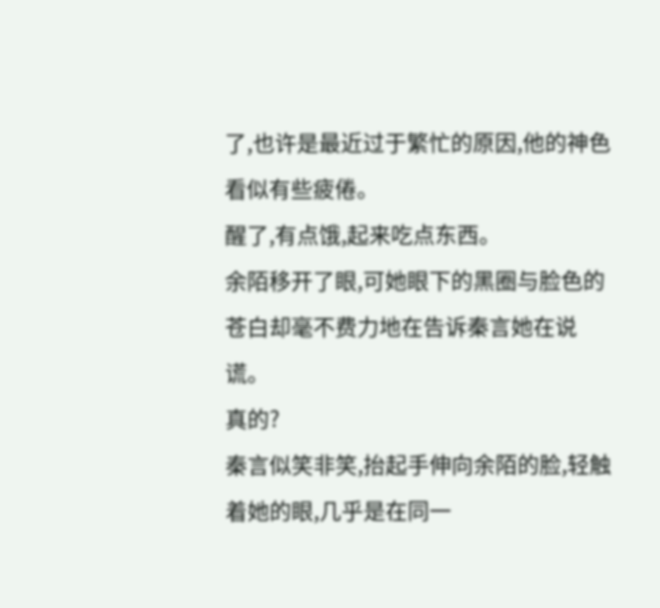了,也许是最近过于繁忙的原因,他的神色看似有些疲倦。
醒了,有点饿,起来吃点东西。
余陌移开了眼,可她眼下的黑圈与脸色的苍白却毫不费力地在告诉秦言她在说谎。
真的?
秦言似笑非笑,抬起手伸向余陌的脸,轻触着她的眼,几乎是在同一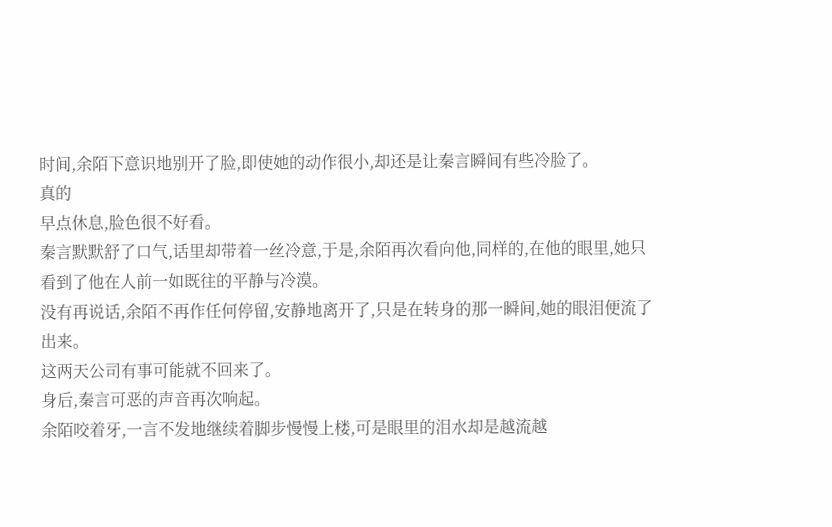时间,余陌下意识地别开了脸,即使她的动作很小,却还是让秦言瞬间有些冷脸了。
真的
早点休息,脸色很不好看。
秦言默默舒了口气,话里却带着一丝冷意,于是,余陌再次看向他,同样的,在他的眼里,她只看到了他在人前一如既往的平静与冷漠。
没有再说话,余陌不再作任何停留,安静地离开了,只是在转身的那一瞬间,她的眼泪便流了出来。
这两天公司有事可能就不回来了。
身后,秦言可恶的声音再次响起。
余陌咬着牙,一言不发地继续着脚步慢慢上楼,可是眼里的泪水却是越流越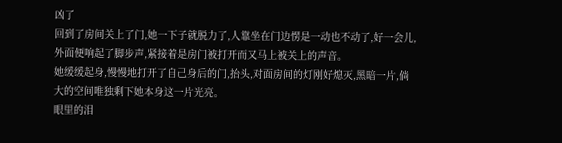凶了
回到了房间关上了门,她一下子就脱力了,人靠坐在门边愣是一动也不动了,好一会儿,外面便响起了脚步声,紧接着是房门被打开而又马上被关上的声音。
她缓缓起身,慢慢地打开了自己身后的门,抬头,对面房间的灯刚好熄灭,黑暗一片,倘大的空间唯独剩下她本身这一片光亮。
眼里的泪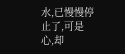水,已慢慢停止了,可是心,却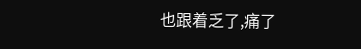也跟着乏了,痛了